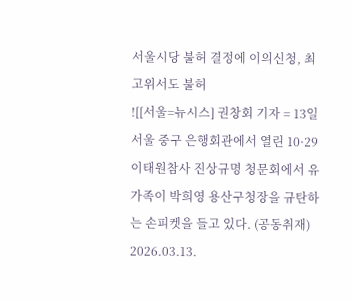서울시당 불허 결정에 이의신청, 최고위서도 불허
![[서울=뉴시스] 권창회 기자 = 13일 서울 중구 은행회관에서 열린 10·29 이태원참사 진상규명 청문회에서 유가족이 박희영 용산구청장을 규탄하는 손피켓을 들고 있다. (공동취재) 2026.03.13.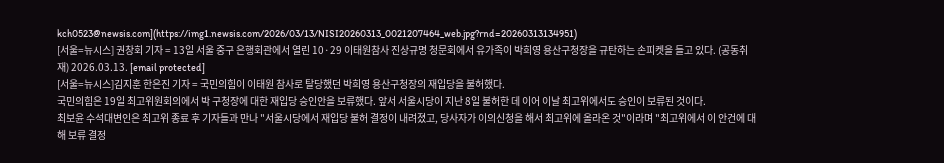kch0523@newsis.com](https://img1.newsis.com/2026/03/13/NISI20260313_0021207464_web.jpg?rnd=20260313134951)
[서울=뉴시스] 권창회 기자 = 13일 서울 중구 은행회관에서 열린 10·29 이태원참사 진상규명 청문회에서 유가족이 박희영 용산구청장을 규탄하는 손피켓을 들고 있다. (공동취재) 2026.03.13. [email protected]
[서울=뉴시스]김지훈 한은진 기자 = 국민의힘이 이태원 참사로 탈당했던 박희영 용산구청장의 재입당을 불허했다.
국민의힘은 19일 최고위원회의에서 박 구청장에 대한 재입당 승인안을 보류했다. 앞서 서울시당이 지난 8일 불허한 데 이어 이날 최고위에서도 승인이 보류된 것이다.
최보윤 수석대변인은 최고위 종료 후 기자들과 만나 "서울시당에서 재입당 불허 결정이 내려졌고, 당사자가 이의신청을 해서 최고위에 올라온 것"이라며 "최고위에서 이 안건에 대해 보류 결정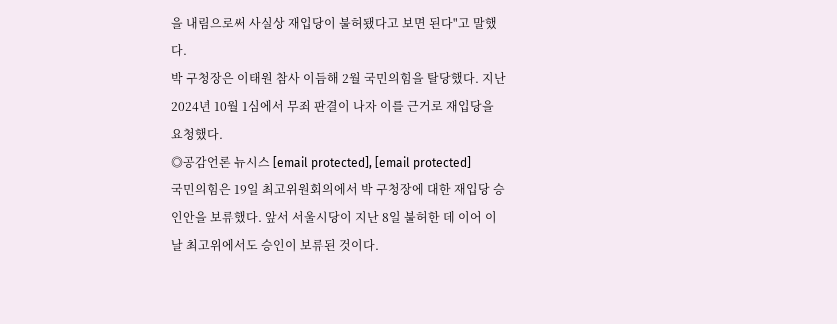을 내림으로써 사실상 재입당이 불허됐다고 보면 된다"고 말했다.
박 구청장은 이태원 참사 이듬해 2월 국민의힘을 탈당했다. 지난 2024년 10월 1심에서 무죄 판결이 나자 이를 근거로 재입당을 요청했다.
◎공감언론 뉴시스 [email protected], [email protected]
국민의힘은 19일 최고위원회의에서 박 구청장에 대한 재입당 승인안을 보류했다. 앞서 서울시당이 지난 8일 불허한 데 이어 이날 최고위에서도 승인이 보류된 것이다.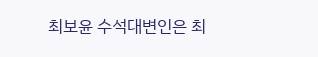최보윤 수석대변인은 최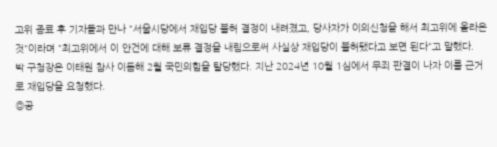고위 종료 후 기자들과 만나 "서울시당에서 재입당 불허 결정이 내려졌고, 당사자가 이의신청을 해서 최고위에 올라온 것"이라며 "최고위에서 이 안건에 대해 보류 결정을 내림으로써 사실상 재입당이 불허됐다고 보면 된다"고 말했다.
박 구청장은 이태원 참사 이듬해 2월 국민의힘을 탈당했다. 지난 2024년 10월 1심에서 무죄 판결이 나자 이를 근거로 재입당을 요청했다.
◎공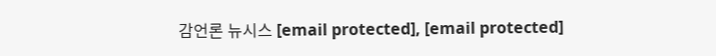감언론 뉴시스 [email protected], [email protected]